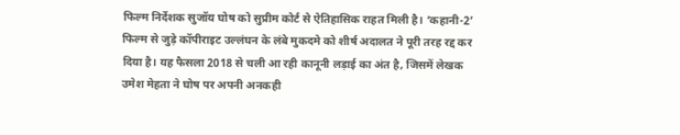फिल्म निर्देशक सुजॉय घोष को सुप्रीम कोर्ट से ऐतिहासिक राहत मिली है। ‘कहानी-2’ फिल्म से जुड़े कॉपीराइट उल्लंघन के लंबे मुकदमे को शीर्ष अदालत ने पूरी तरह रद्द कर दिया है। यह फैसला 2018 से चली आ रही कानूनी लड़ाई का अंत है, जिसमें लेखक उमेश मेहता ने घोष पर अपनी अनकही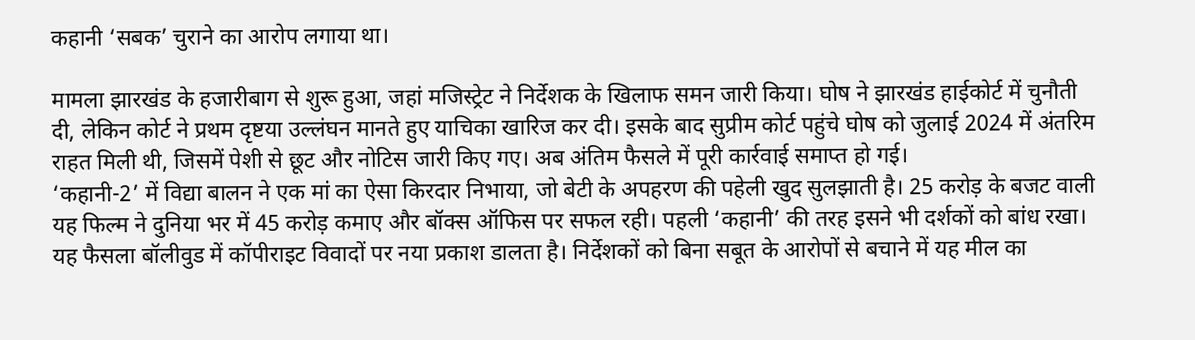कहानी ‘सबक’ चुराने का आरोप लगाया था।

मामला झारखंड के हजारीबाग से शुरू हुआ, जहां मजिस्ट्रेट ने निर्देशक के खिलाफ समन जारी किया। घोष ने झारखंड हाईकोर्ट में चुनौती दी, लेकिन कोर्ट ने प्रथम दृष्टया उल्लंघन मानते हुए याचिका खारिज कर दी। इसके बाद सुप्रीम कोर्ट पहुंचे घोष को जुलाई 2024 में अंतरिम राहत मिली थी, जिसमें पेशी से छूट और नोटिस जारी किए गए। अब अंतिम फैसले में पूरी कार्रवाई समाप्त हो गई।
‘कहानी-2’ में विद्या बालन ने एक मां का ऐसा किरदार निभाया, जो बेटी के अपहरण की पहेली खुद सुलझाती है। 25 करोड़ के बजट वाली यह फिल्म ने दुनिया भर में 45 करोड़ कमाए और बॉक्स ऑफिस पर सफल रही। पहली ‘कहानी’ की तरह इसने भी दर्शकों को बांध रखा।
यह फैसला बॉलीवुड में कॉपीराइट विवादों पर नया प्रकाश डालता है। निर्देशकों को बिना सबूत के आरोपों से बचाने में यह मील का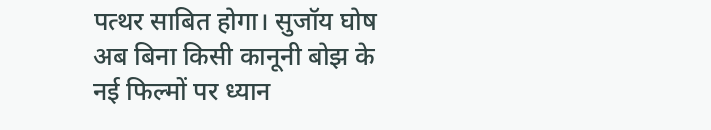पत्थर साबित होगा। सुजॉय घोष अब बिना किसी कानूनी बोझ के नई फिल्मों पर ध्यान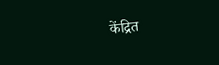केंद्रित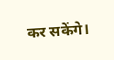कर सकेंगे।